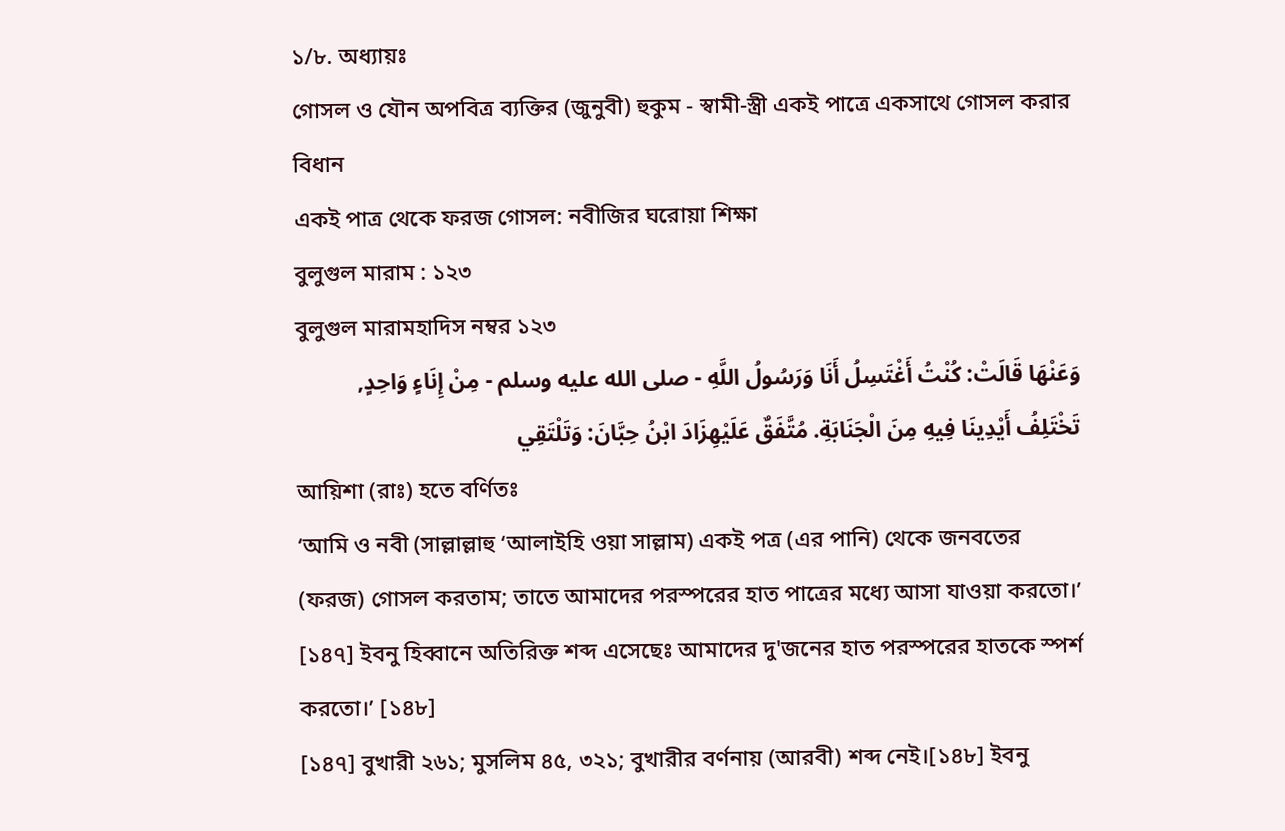১/৮. অধ্যায়ঃ
গোসল ও যৌন অপবিত্র ব্যক্তির (জুনুবী) হুকুম - স্বামী-স্ত্রী একই পাত্রে একসাথে গোসল করার বিধান
একই পাত্র থেকে ফরজ গোসল: নবীজির ঘরোয়া শিক্ষা
বুলুগুল মারাম : ১২৩
বুলুগুল মারামহাদিস নম্বর ১২৩
وَعَنْهَا قَالَتْ: كُنْتُ أَغْتَسِلُ أَنَا وَرَسُولُ اللَّهِ - صلى الله عليه وسلم - مِنْ إِنَاءٍ وَاحِدٍ, تَخْتَلِفُ أَيْدِينَا فِيهِ مِنَ الْجَنَابَةِ. مُتَّفَقٌ عَلَيْهِزَادَ ابْنُ حِبَّانَ: وَتَلْتَقِي
আয়িশা (রাঃ) হতে বর্ণিতঃ
‘আমি ও নবী (সাল্লাল্লাহু ‘আলাইহি ওয়া সাল্লাম) একই পত্র (এর পানি) থেকে জনবতের (ফরজ) গোসল করতাম; তাতে আমাদের পরস্পরের হাত পাত্রের মধ্যে আসা যাওয়া করতো।’ [১৪৭] ইবনু হিব্বানে অতিরিক্ত শব্দ এসেছেঃ আমাদের দু'জনের হাত পরস্পরের হাতকে স্পর্শ করতো।’ [১৪৮]
[১৪৭] বুখারী ২৬১; মুসলিম ৪৫, ৩২১; বুখারীর বর্ণনায় (আরবী) শব্দ নেই।[১৪৮] ইবনু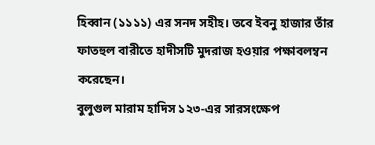হিব্বান (১১১১) এর সনদ সহীহ। তবে ইবনু হাজার তাঁর ফাতহুল বারীতে হাদীসটি মুদরাজ হওয়ার পক্ষাবলম্বন করেছেন।
বুলুগুল মারাম হাদিস ১২৩-এর সারসংক্ষেপ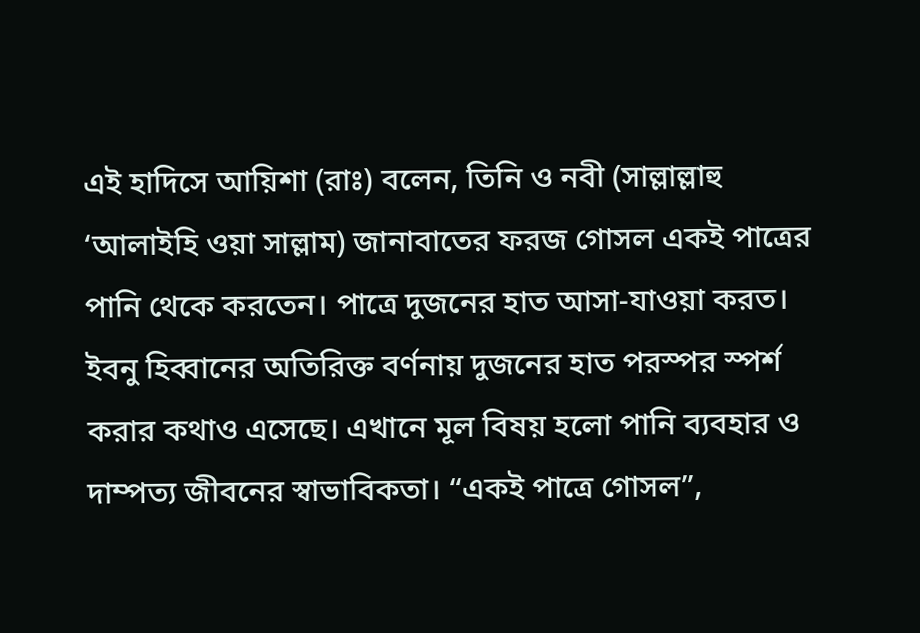এই হাদিসে আয়িশা (রাঃ) বলেন, তিনি ও নবী (সাল্লাল্লাহু ‘আলাইহি ওয়া সাল্লাম) জানাবাতের ফরজ গোসল একই পাত্রের পানি থেকে করতেন। পাত্রে দুজনের হাত আসা-যাওয়া করত। ইবনু হিব্বানের অতিরিক্ত বর্ণনায় দুজনের হাত পরস্পর স্পর্শ করার কথাও এসেছে। এখানে মূল বিষয় হলো পানি ব্যবহার ও দাম্পত্য জীবনের স্বাভাবিকতা। “একই পাত্রে গোসল”,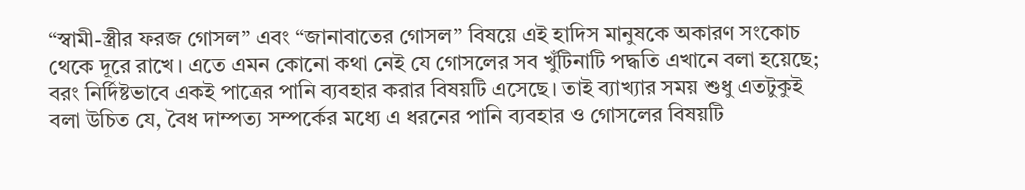“স্বামী-স্ত্রীর ফরজ গোসল” এবং “জানাবাতের গোসল” বিষয়ে এই হাদিস মানুষকে অকারণ সংকোচ থেকে দূরে রাখে। এতে এমন কোনো কথা নেই যে গোসলের সব খুঁটিনাটি পদ্ধতি এখানে বলা হয়েছে; বরং নির্দিষ্টভাবে একই পাত্রের পানি ব্যবহার করার বিষয়টি এসেছে। তাই ব্যাখ্যার সময় শুধু এতটুকুই বলা উচিত যে, বৈধ দাম্পত্য সম্পর্কের মধ্যে এ ধরনের পানি ব্যবহার ও গোসলের বিষয়টি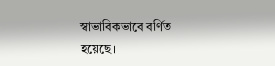স্বাভাবিকভাবে বর্ণিত হয়েছে।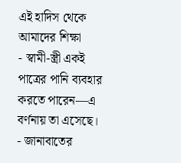এই হাদিস থেকে আমাদের শিক্ষা
- স্বামী-স্ত্রী একই পাত্রের পানি ব্যবহার করতে পারেন—এ বর্ণনায় তা এসেছে।
- জানাবাতের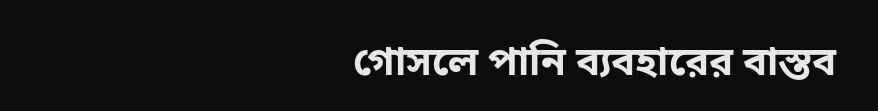গোসলে পানি ব্যবহারের বাস্তব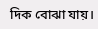দিক বোঝা যায়।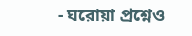- ঘরোয়া প্রশ্নেও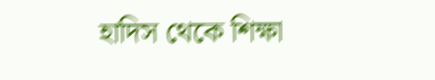হাদিস থেকে শিক্ষা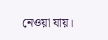নেওয়া যায়।